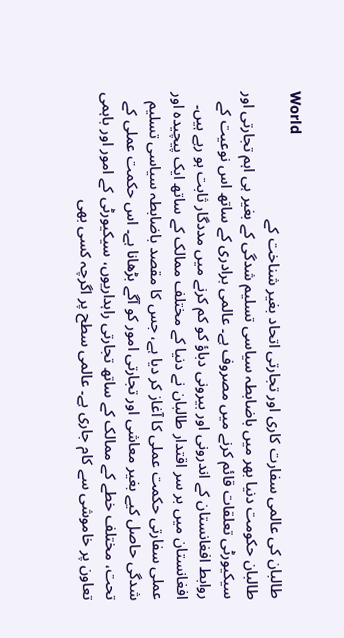World
طالبان کی عالمی سفارت کاری اور تجارتی اتحاد بغیر شناخت کے
طالبان حکومت دنیا بھر میں باضابطہ سیاسی تسلیم شدگی کے بغیر ہی اہم تجارتی اور سیکیورٹی تعلقات قائم کرنے میں مصروف ہے۔ عالمی برادری کے ساتھ اس نوعیت کے روابط افغانستان کے اندرونی اور بیرونی دباؤ کو کم کرنے میں مددگار ثابت ہو رہے ہیں۔
افغانستان میں بر سر اقتدار طالبان نے دنیا کے مختلف ممالک کے ساتھ ایک پیچیدہ اور عملی سفارتی حکمت عملی کا آغاز کر دیا ہے، جس کا مقصد باضابطہ سیاسی تسلیم شدگی حاصل کیے بغیر معاشی اور تجارتی امور کو آگے بڑھانا ہے۔ اس حکمت عملی کے تحت، مختلف خطے کے ممالک کے ساتھ تجارتی راہداریوں، سیکیورٹی کے امور اور باہمی تعاون پر خاموشی سے کام جاری ہے۔ عالمی سطح پر اگرچہ کسی بھی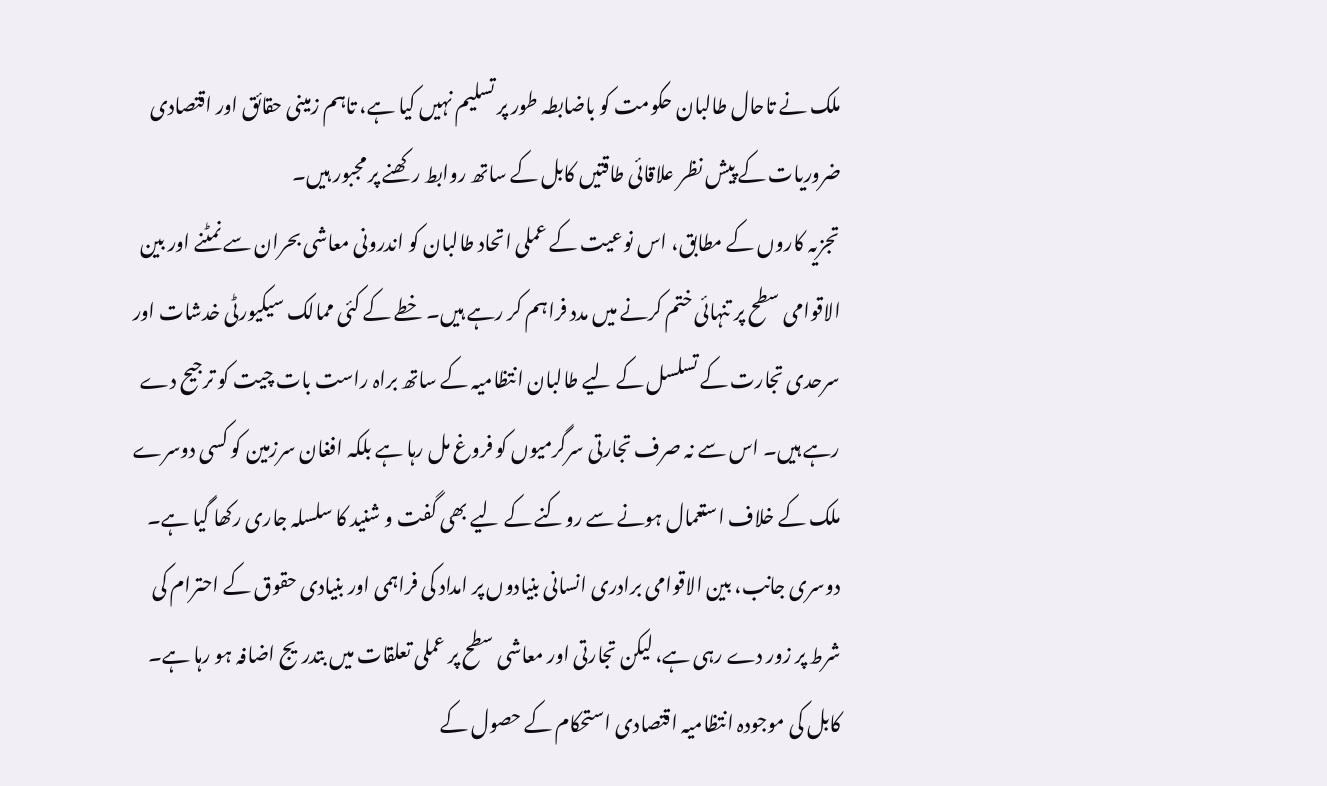ملک نے تاحال طالبان حکومت کو باضابطہ طور پر تسلیم نہیں کیا ہے، تاہم زمینی حقائق اور اقتصادی ضروریات کے پیش نظر علاقائی طاقتیں کابل کے ساتھ روابط رکھنے پر مجبور ہیں۔
تجزیہ کاروں کے مطابق، اس نوعیت کے عملی اتحاد طالبان کو اندرونی معاشی بحران سے نمٹنے اور بین الاقوامی سطح پر تنہائی ختم کرنے میں مدد فراہم کر رہے ہیں۔ خطے کے کئی ممالک سیکیورٹی خدشات اور سرحدی تجارت کے تسلسل کے لیے طالبان انتظامیہ کے ساتھ براہ راست بات چیت کو ترجیح دے رہے ہیں۔ اس سے نہ صرف تجارتی سرگرمیوں کو فروغ مل رہا ہے بلکہ افغان سرزمین کو کسی دوسرے ملک کے خلاف استعمال ہونے سے روکنے کے لیے بھی گفت و شنید کا سلسلہ جاری رکھا گیا ہے۔
دوسری جانب، بین الاقوامی برادری انسانی بنیادوں پر امداد کی فراہمی اور بنیادی حقوق کے احترام کی شرط پر زور دے رہی ہے، لیکن تجارتی اور معاشی سطح پر عملی تعلقات میں بتدریج اضافہ ہو رہا ہے۔ کابل کی موجودہ انتظامیہ اقتصادی استحکام کے حصول کے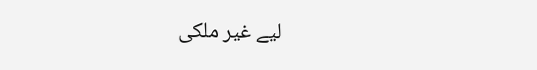لیے غیر ملکی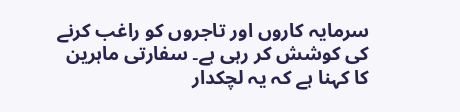سرمایہ کاروں اور تاجروں کو راغب کرنے کی کوشش کر رہی ہے۔ سفارتی ماہرین کا کہنا ہے کہ یہ لچکدار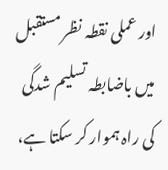اور عملی نقطہ نظر مستقبل میں باضابطہ تسلیم شدگی کی راہ ہموار کر سکتا ہے،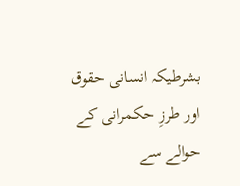بشرطیکہ انسانی حقوق اور طرزِ حکمرانی کے حوالے سے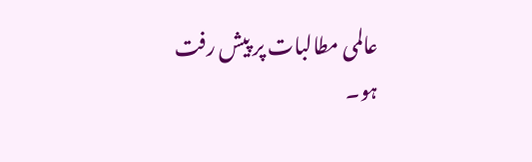عالمی مطالبات پر پیش رفت ہو۔